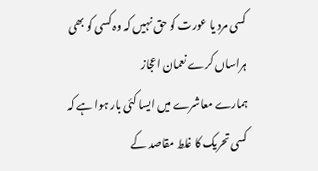کسی مرد یا عورت کو حق نہیں کہ وہ کسی کو بھی ہراساں کرے نعمان اعجاز
ہمارے معاشرے میں ایسا کئی بار ہوا ہے کہ کسی تحریک کا غلط مقاصد کے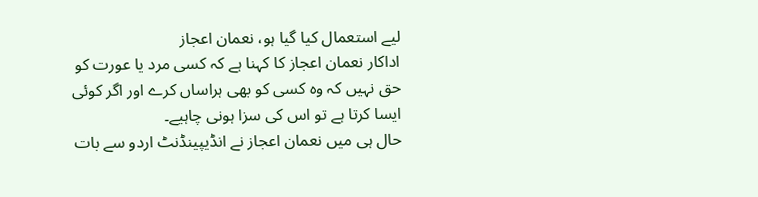لیے استعمال کیا گیا ہو، نعمان اعجاز
اداکار نعمان اعجاز کا کہنا ہے کہ کسی مرد یا عورت کو حق نہیں کہ وہ کسی کو بھی ہراساں کرے اور اگر کوئی ایسا کرتا ہے تو اس کی سزا ہونی چاہیے۔
حال ہی میں نعمان اعجاز نے انڈیپینڈنٹ اردو سے بات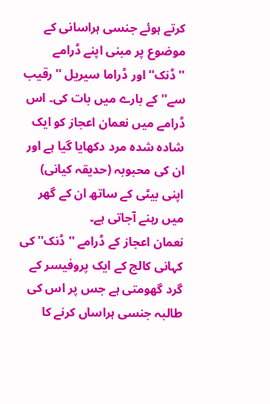کرتے ہوئے جنسی ہراسانی کے موضوع پر مبنی اپنے ڈرامے ''ڈنک'' اور ڈراما سیریل ''رقیب سے'' کے بارے میں بات کی۔ اس ڈرامے میں نعمان اعجاز کو ایک شادہ شدہ مرد دکھایا گیا ہے اور ان کی محبوبہ (حدیقہ کیانی) اپنی بیٹی کے ساتھ ان کے گھر میں رہنے آجاتی ہے۔
نعمان اعجاز کے ڈرامے ''ڈنک'' کی کہانی کالج کے ایک پروفیسر کے گرد گھومتی ہے جس پر اس کی طالبہ جنسی ہراساں کرنے کا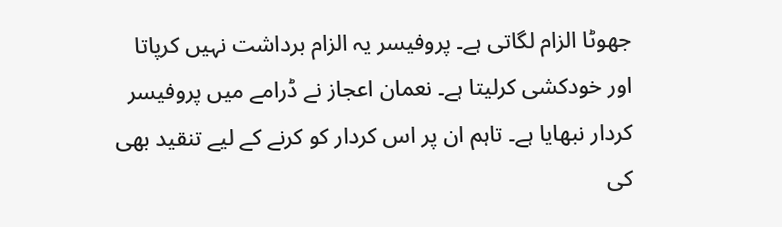جھوٹا الزام لگاتی ہے۔ پروفیسر یہ الزام برداشت نہیں کرپاتا اور خودکشی کرلیتا ہے۔ نعمان اعجاز نے ڈرامے میں پروفیسر کردار نبھایا ہے۔ تاہم ان پر اس کردار کو کرنے کے لیے تنقید بھی کی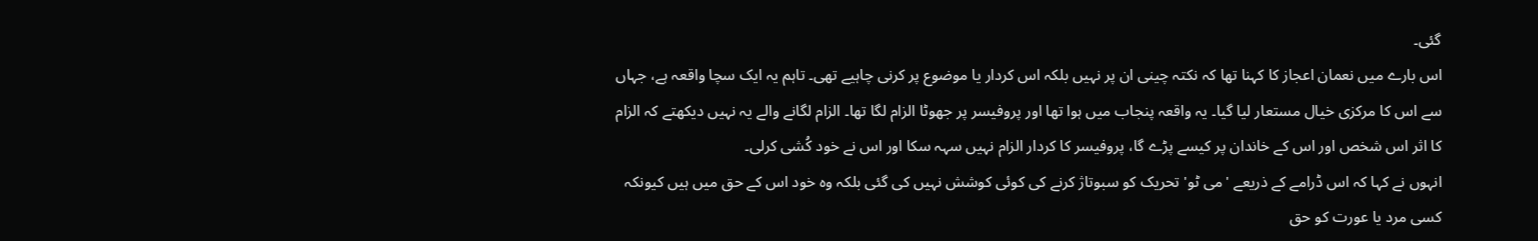گئی۔
اس بارے میں نعمان اعجاز کا کہنا تھا کہ نکتہ چینی ان پر نہیں بلکہ اس کردار یا موضوع پر کرنی چاہیے تھی۔ تاہم یہ ایک سچا واقعہ ہے، جہاں سے اس کا مرکزی خیال مستعار لیا گیا۔ یہ واقعہ پنجاب میں ہوا تھا اور پروفیسر پر جھوٹا الزام لگا تھا۔ الزام لگانے والے یہ نہیں دیکھتے کہ الزام کا اثر اس شخص اور اس کے خاندان پر کیسے پڑے گا، پروفیسر کا کردار الزام نہیں سہہ سکا اور اس نے خود کُشی کرلی۔
انہوں نے کہا کہ اس ڈرامے کے ذریعے 'می ٹو' تحریک کو سبوتاژ کرنے کی کوئی کوشش نہیں کی گئی بلکہ وہ خود اس کے حق میں ہیں کیونکہ کسی مرد یا عورت کو حق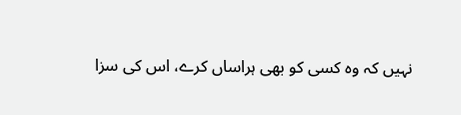نہیں کہ وہ کسی کو بھی ہراساں کرے، اس کی سزا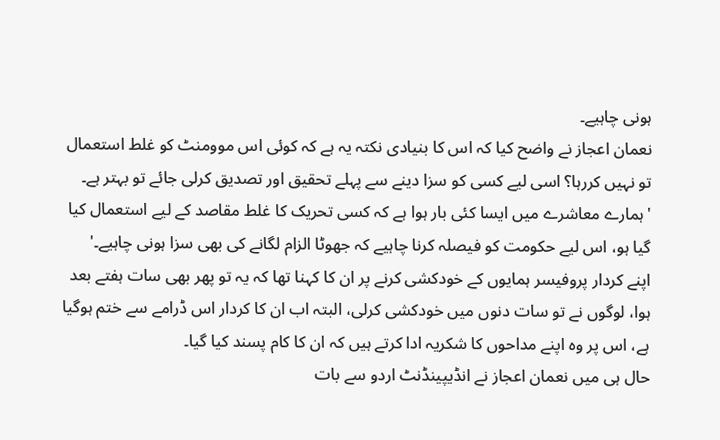ہونی چاہیے۔
نعمان اعجاز نے واضح کیا کہ اس کا بنیادی نکتہ یہ ہے کہ کوئی اس موومنٹ کو غلط استعمال تو نہیں کررہا؟ اسی لیے کسی کو سزا دینے سے پہلے تحقیق اور تصدیق کرلی جائے تو بہتر ہے۔ 'ہمارے معاشرے میں ایسا کئی بار ہوا ہے کہ کسی تحریک کا غلط مقاصد کے لیے استعمال کیا گیا ہو، اس لیے حکومت کو فیصلہ کرنا چاہیے کہ جھوٹا الزام لگانے کی بھی سزا ہونی چاہیے۔'
اپنے کردار پروفیسر ہمایوں کے خودکشی کرنے پر ان کا کہنا تھا کہ یہ تو پھر بھی سات ہفتے بعد ہوا، لوگوں نے تو سات دنوں میں خودکشی کرلی، البتہ اب ان کا کردار اس ڈرامے سے ختم ہوگیا ہے، اس پر وہ اپنے مداحوں کا شکریہ ادا کرتے ہیں کہ ان کا کام پسند کیا گیا۔
حال ہی میں نعمان اعجاز نے انڈیپینڈنٹ اردو سے بات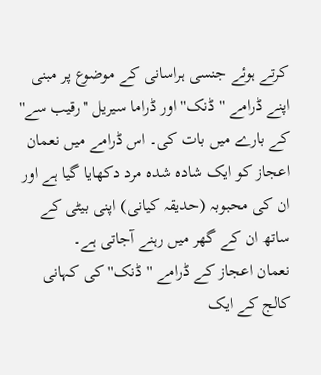کرتے ہوئے جنسی ہراسانی کے موضوع پر مبنی اپنے ڈرامے ''ڈنک'' اور ڈراما سیریل ''رقیب سے'' کے بارے میں بات کی۔ اس ڈرامے میں نعمان اعجاز کو ایک شادہ شدہ مرد دکھایا گیا ہے اور ان کی محبوبہ (حدیقہ کیانی) اپنی بیٹی کے ساتھ ان کے گھر میں رہنے آجاتی ہے۔
نعمان اعجاز کے ڈرامے ''ڈنک'' کی کہانی کالج کے ایک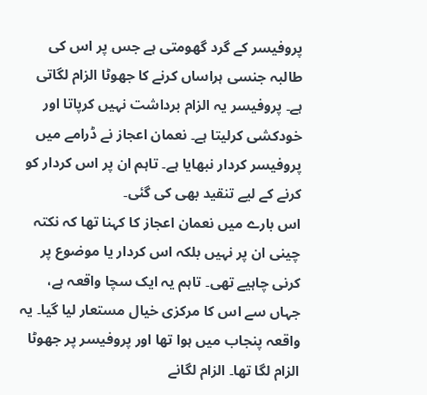پروفیسر کے گرد گھومتی ہے جس پر اس کی طالبہ جنسی ہراساں کرنے کا جھوٹا الزام لگاتی ہے۔ پروفیسر یہ الزام برداشت نہیں کرپاتا اور خودکشی کرلیتا ہے۔ نعمان اعجاز نے ڈرامے میں پروفیسر کردار نبھایا ہے۔ تاہم ان پر اس کردار کو کرنے کے لیے تنقید بھی کی گئی۔
اس بارے میں نعمان اعجاز کا کہنا تھا کہ نکتہ چینی ان پر نہیں بلکہ اس کردار یا موضوع پر کرنی چاہیے تھی۔ تاہم یہ ایک سچا واقعہ ہے، جہاں سے اس کا مرکزی خیال مستعار لیا گیا۔ یہ واقعہ پنجاب میں ہوا تھا اور پروفیسر پر جھوٹا الزام لگا تھا۔ الزام لگانے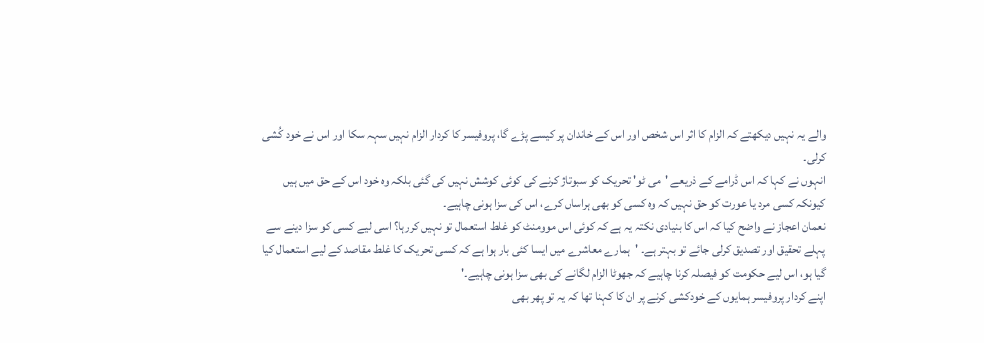والے یہ نہیں دیکھتے کہ الزام کا اثر اس شخص اور اس کے خاندان پر کیسے پڑے گا، پروفیسر کا کردار الزام نہیں سہہ سکا اور اس نے خود کُشی کرلی۔
انہوں نے کہا کہ اس ڈرامے کے ذریعے 'می ٹو' تحریک کو سبوتاژ کرنے کی کوئی کوشش نہیں کی گئی بلکہ وہ خود اس کے حق میں ہیں کیونکہ کسی مرد یا عورت کو حق نہیں کہ وہ کسی کو بھی ہراساں کرے، اس کی سزا ہونی چاہیے۔
نعمان اعجاز نے واضح کیا کہ اس کا بنیادی نکتہ یہ ہے کہ کوئی اس موومنٹ کو غلط استعمال تو نہیں کررہا؟ اسی لیے کسی کو سزا دینے سے پہلے تحقیق اور تصدیق کرلی جائے تو بہتر ہے۔ 'ہمارے معاشرے میں ایسا کئی بار ہوا ہے کہ کسی تحریک کا غلط مقاصد کے لیے استعمال کیا گیا ہو، اس لیے حکومت کو فیصلہ کرنا چاہیے کہ جھوٹا الزام لگانے کی بھی سزا ہونی چاہیے۔'
اپنے کردار پروفیسر ہمایوں کے خودکشی کرنے پر ان کا کہنا تھا کہ یہ تو پھر بھی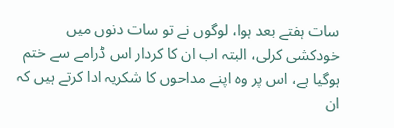سات ہفتے بعد ہوا، لوگوں نے تو سات دنوں میں خودکشی کرلی، البتہ اب ان کا کردار اس ڈرامے سے ختم ہوگیا ہے، اس پر وہ اپنے مداحوں کا شکریہ ادا کرتے ہیں کہ ان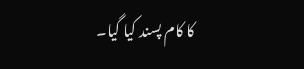کا کام پسند کیا گیا۔